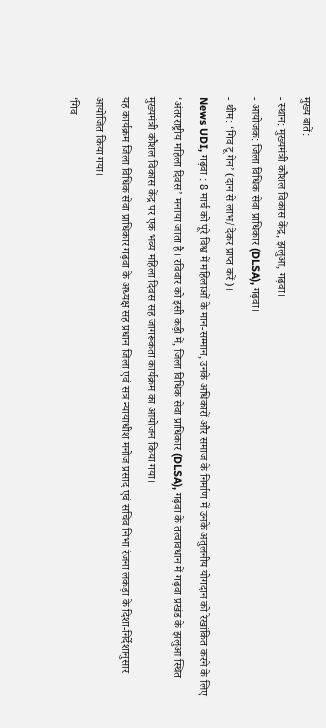मुख्य बातें:
- स्थान: मुख्यमंत्री कौशल विकास केंद्र, झलुआ, गढ़वा।
- आयोजक: जिला विधिक सेवा प्राधिकार (DLSA), गढ़वा।
- थीम: ‘गिव टू गेन’ (दान से लाभ/देकर प्राप्त करें)।
News UDI, गढ़वा : 8 मार्च को पूरे विश्व में महिलाओं के मान-सम्मान, उनके अधिकारों और समाज के निर्माण में उनके अतुलनीय योगदान को रेखांकित करने के लिए ‘अंतरराष्ट्रीय महिला दिवस’ मनाया जाता है। रविवार को इसी कड़ी में, जिला विधिक सेवा प्राधिकार (DLSA), गढ़वा के तत्वावधान में गढ़वा प्रखंड के झलुआ स्थित मुख्यमंत्री कौशल विकास केंद्र पर एक भव्य महिला दिवस सह जागरूकता कार्यक्रम का आयोजन किया गया।
यह कार्यक्रम जिला विधिक सेवा प्राधिकार गढ़वा के अध्यक्ष सह प्रधान जिला एवं सत्र न्यायाधीश मनोज प्रसाद एवं सचिव निभा रंजना लकड़ा के दिशा-निर्देशानुसार आयोजित किया गया।
‘गिव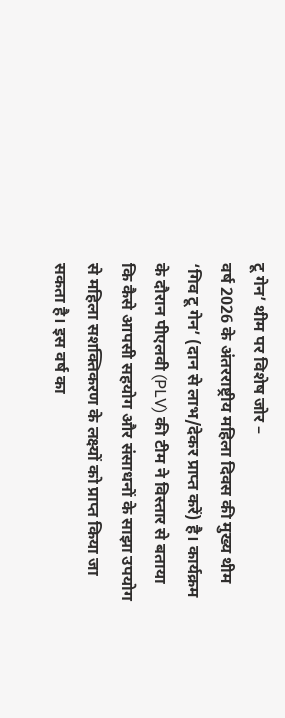टू गेन’ थीम पर विशेष जोर –
वर्ष 2026 के अंतरराष्ट्रीय महिला दिवस की मुख्य थीम ‘गिव टू गेन’ (दान से लाभ/देकर प्राप्त करें) है। कार्यक्रम के दौरान पीएलवी (PLV) की टीम ने विस्तार से बताया कि कैसे आपसी सहयोग और संसाधनों के साझा उपयोग से महिला सशक्तिकरण के लक्ष्यों को प्राप्त किया जा सकता है। इस वर्ष का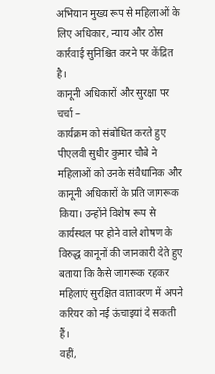अभियान मुख्य रूप से महिलाओं के लिए अधिकार, न्याय और ठोस कार्रवाई सुनिश्चित करने पर केंद्रित है।
कानूनी अधिकारों और सुरक्षा पर चर्चा –
कार्यक्रम को संबोधित करते हुए पीएलवी सुधीर कुमार चौबे ने महिलाओं को उनके संवैधानिक और कानूनी अधिकारों के प्रति जागरूक किया। उन्होंने विशेष रूप से कार्यस्थल पर होने वाले शोषण के विरुद्ध कानूनों की जानकारी देते हुए बताया कि कैसे जागरूक रहकर महिलाएं सुरक्षित वातावरण में अपने करियर को नई ऊंचाइयां दे सकती हैं।
वहीं,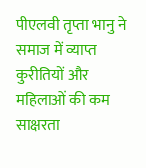पीएलवी तृप्ता भानु ने समाज में व्याप्त कुरीतियों और महिलाओं की कम साक्षरता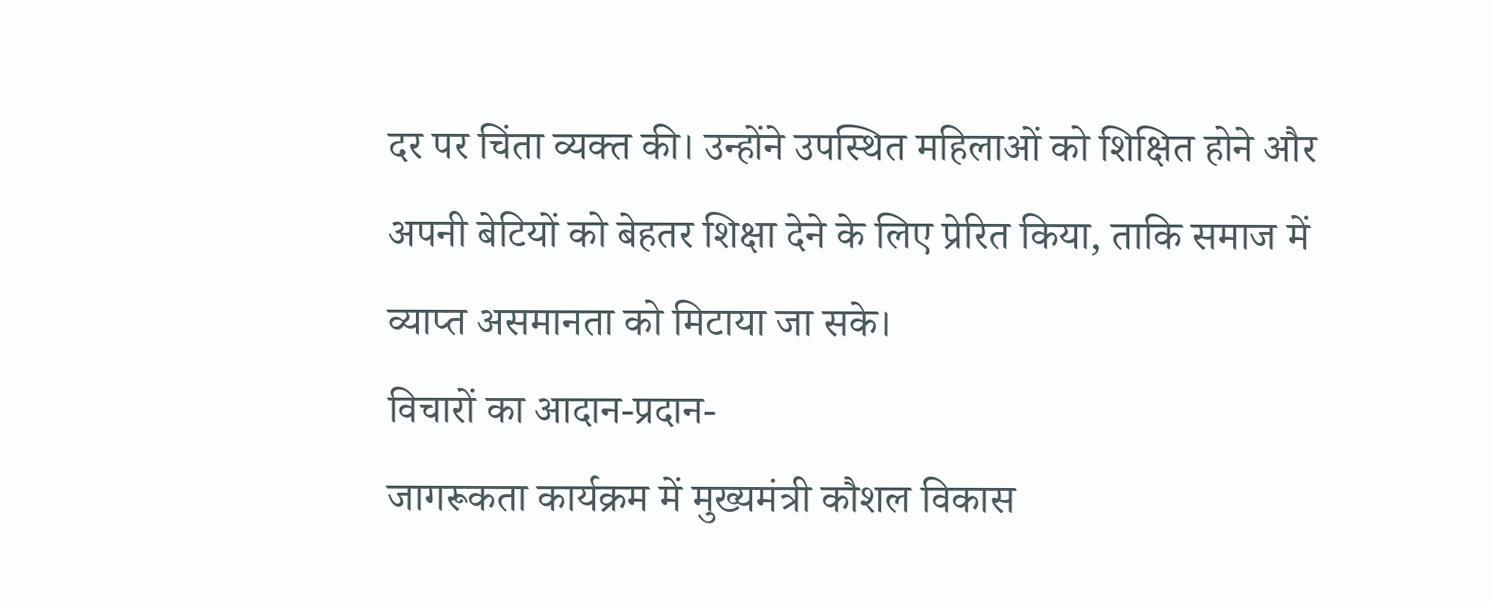दर पर चिंता व्यक्त की। उन्होंने उपस्थित महिलाओं को शिक्षित होने और अपनी बेटियों को बेहतर शिक्षा देने के लिए प्रेरित किया, ताकि समाज में व्याप्त असमानता को मिटाया जा सके।
विचारों का आदान-प्रदान-
जागरूकता कार्यक्रम में मुख्यमंत्री कौशल विकास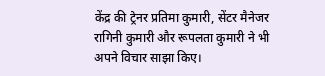केंद्र की ट्रेनर प्रतिमा कुमारी, सेंटर मैनेजर रागिनी कुमारी और रूपलता कुमारी ने भी अपने विचार साझा किए।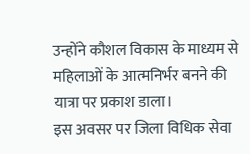उन्होंने कौशल विकास के माध्यम से महिलाओं के आत्मनिर्भर बनने की यात्रा पर प्रकाश डाला।
इस अवसर पर जिला विधिक सेवा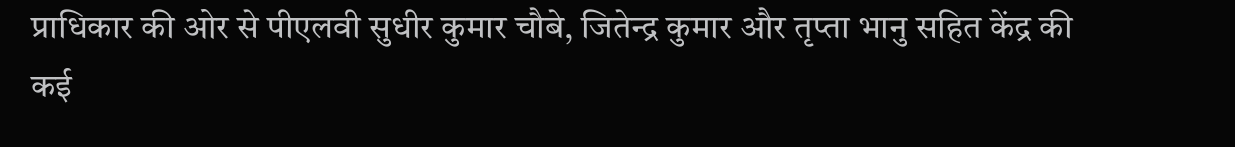प्राधिकार की ओर से पीएलवी सुधीर कुमार चौबे, जितेन्द्र कुमार और तृप्ता भानु सहित केंद्र की कई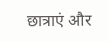छात्राएं और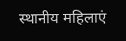स्थानीय महिलाएं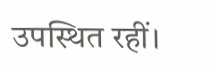उपस्थित रहीं।